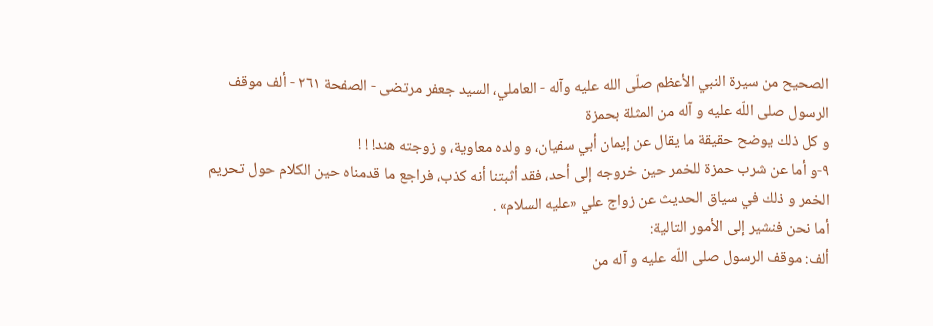الصحيح من سيرة النبي الأعظم صلّى الله عليه وآله - العاملي، السيد جعفر مرتضى - الصفحة ٢٦١ - ألف موقف الرسول صلى اللّه عليه و آله من المثلة بحمزة
و كل ذلك يوضح حقيقة ما يقال عن إيمان أبي سفيان، و ولده معاوية، و زوجته هند! ! !
٩-و أما عن شرب حمزة للخمر حين خروجه إلى أحد، فقد أثبتنا أنه كذب، فراجع ما قدمناه حين الكلام حول تحريم الخمر و ذلك في سياق الحديث عن زواج علي «عليه السلام» .
أما نحن فنشير إلى الأمور التالية:
ألف: موقف الرسول صلى اللّه عليه و آله من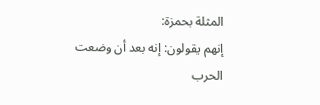المثلة بحمزة:
إنهم يقولون: إنه بعد أن وضعت الحرب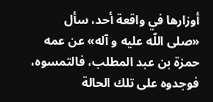أوزارها في واقعة أحد، سأل «صلى اللّه عليه و آله» عن عمه حمزة بن عبد المطلب، فالتمسوه، فوجدوه على تلك الحالة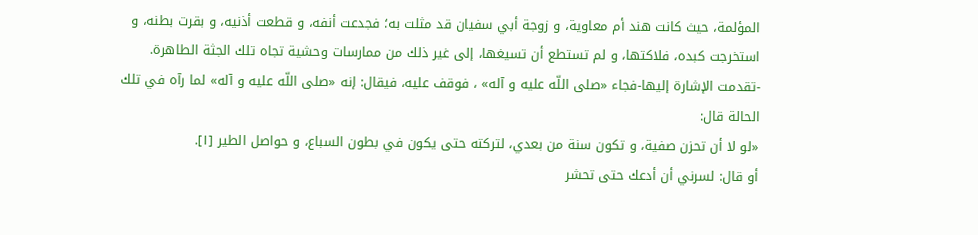المؤلمة، حيث كانت هند أم معاوية، و زوجة أبي سفيان قد مثلت به؛ فجدعت أنفه، و قطعت أذنيه، و بقرت بطنه، و استخرجت كبده، فلاكتها، و لم تستطع أن تسيغها، إلى غير ذلك من ممارسات وحشية تجاه تلك الجثة الطاهرة. -تقدمت الإشارة إليها-فجاء «صلى اللّه عليه و آله» ، فوقف عليه، فيقال: إنه «صلى اللّه عليه و آله» لما رآه في تلك الحالة قال:
«لو لا أن تحزن صفية، و تكون سنة من بعدي، لتركته حتى يكون في بطون السباع، و حواصل الطير [١].
أو قال: لسرني أن أدعك حتى تحشر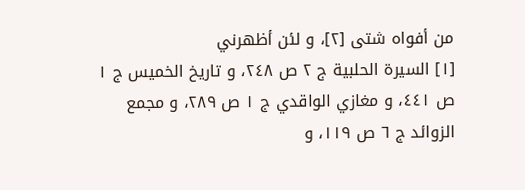من أفواه شتى [٢]، و لئن أظهرني
[١] السيرة الحلبية ج ٢ ص ٢٤٨، و تاريخ الخميس ج ١ ص ٤٤١، و مغازي الواقدي ج ١ ص ٢٨٩، و مجمع الزوائد ج ٦ ص ١١٩، و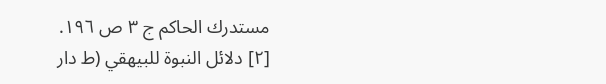مستدرك الحاكم ج ٣ ص ١٩٦.
[٢] دلائل النبوة للبيهقي (ط دار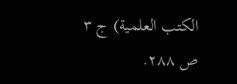الكتب العلمية) ج ٣ ص ٢٨٨.